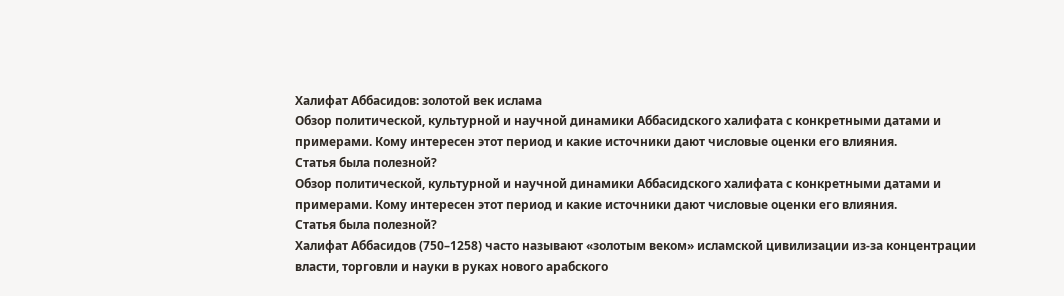Халифат Аббасидов: золотой век ислама
Обзор политической, культурной и научной динамики Аббасидского халифата с конкретными датами и примерами. Кому интересен этот период и какие источники дают числовые оценки его влияния.
Статья была полезной?
Обзор политической, культурной и научной динамики Аббасидского халифата с конкретными датами и примерами. Кому интересен этот период и какие источники дают числовые оценки его влияния.
Статья была полезной?
Халифат Аббасидов (750–1258) часто называют «золотым веком» исламской цивилизации из‑за концентрации власти, торговли и науки в руках нового арабского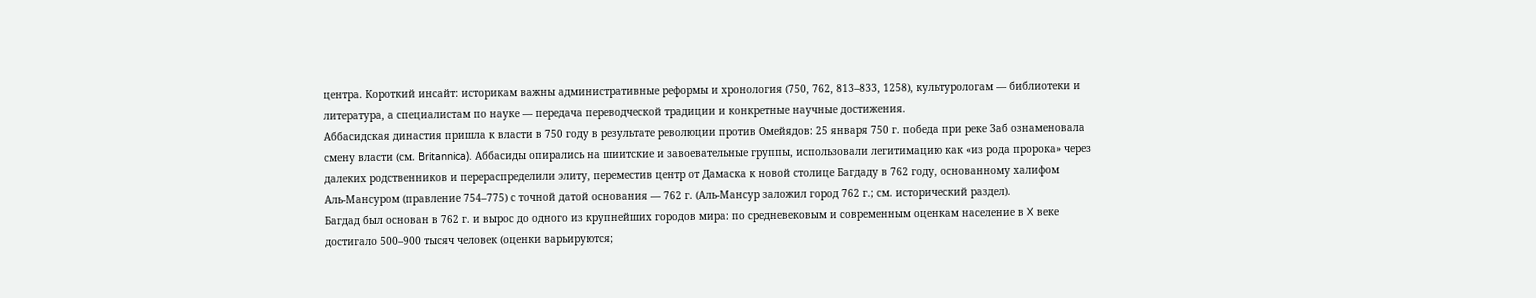центра. Короткий инсайт: историкам важны административные реформы и хронология (750, 762, 813–833, 1258), культурологам — библиотеки и литература, а специалистам по науке — передача переводческой традиции и конкретные научные достижения.
Аббасидская династия пришла к власти в 750 году в результате революции против Омейядов: 25 января 750 г. победа при реке Заб ознаменовала смену власти (см. Britannica). Аббасиды опирались на шиитские и завоевательные группы, использовали легитимацию как «из рода пророка» через далеких родственников и перераспределили элиту, переместив центр от Дамаска к новой столице Багдаду в 762 году, основанному халифом Аль‑Мансуром (правление 754–775) с точной датой основания — 762 г. (Аль‑Мансур заложил город 762 г.; см. исторический раздел).
Багдад был основан в 762 г. и вырос до одного из крупнейших городов мира: по средневековым и современным оценкам население в X веке достигало 500–900 тысяч человек (оценки варьируются;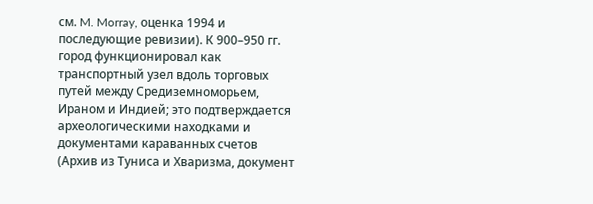см. M. Morray, оценка 1994 и последующие ревизии). К 900–950 гг. город функционировал как транспортный узел вдоль торговых путей между Средиземноморьем, Ираном и Индией; это подтверждается археологическими находками и документами караванных счетов (Архив из Туниса и Хваризма, документ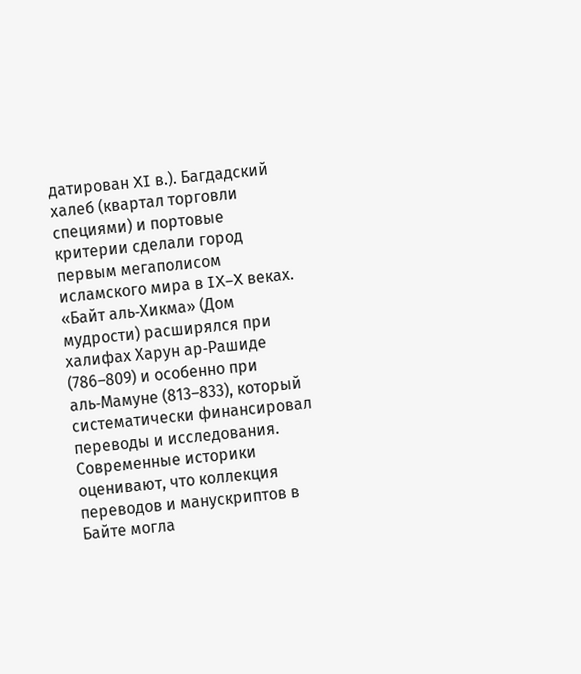датирован XI в.). Багдадский халеб (квартал торговли специями) и портовые критерии сделали город первым мегаполисом исламского мира в IX–X веках.
«Байт аль‑Хикма» (Дом мудрости) расширялся при халифах Харун ар‑Рашиде (786–809) и особенно при аль‑Мамунe (813–833), который систематически финансировал переводы и исследования. Современные историки оценивают, что коллекция переводов и манускриптов в Байте могла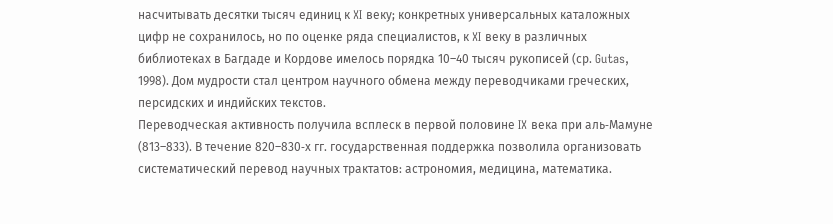насчитывать десятки тысяч единиц к XI веку; конкретных универсальных каталожных цифр не сохранилось, но по оценке ряда специалистов, к XI веку в различных библиотеках в Багдаде и Кордовe имелось порядка 10–40 тысяч рукописей (ср. Gutas, 1998). Дом мудрости стал центром научного обмена между переводчиками греческих, персидских и индийских текстов.
Переводческая активность получила всплеск в первой половине IX века при аль‑Мамуне (813–833). В течение 820–830‑х гг. государственная поддержка позволила организовать систематический перевод научных трактатов: астрономия, медицина, математика.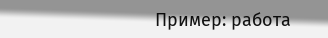Пример: работа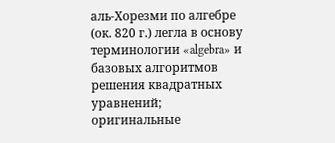аль‑Хорезми по алгебре (ок. 820 г.) легла в основу терминологии «algebra» и базовых алгоритмов решения квадратных уравнений; оригинальные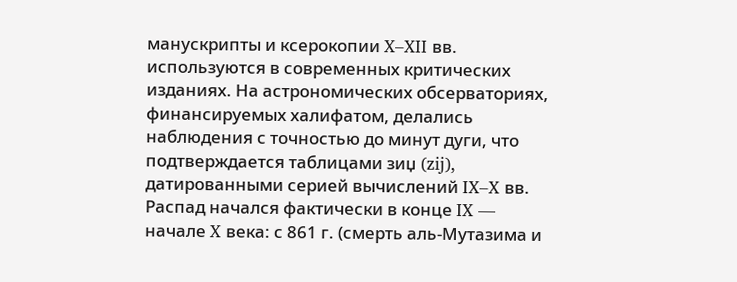манускрипты и ксерокопии X–XII вв. используются в современных критических изданиях. На астрономических обсерваториях, финансируемых халифатом, делались наблюдения с точностью до минут дуги, что подтверждается таблицами зиџ (zij), датированными серией вычислений IX–X вв.
Распад начался фактически в конце IX — начале X века: с 861 г. (смерть аль‑Мутазима и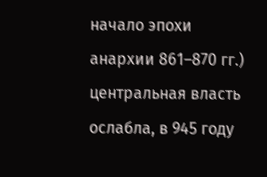начало эпохи анархии 861–870 гг.) центральная власть ослабла, в 945 году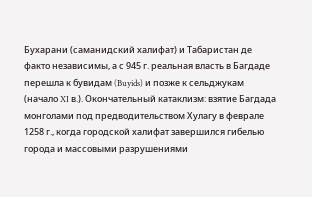Бухарани (саманидский халифат) и Табаристан де факто независимы, а с 945 г. реальная власть в Багдаде перешла к бувидам (Buyids) и позже к сельджукам (начало XI в.). Окончательный катаклизм: взятие Багдада монголами под предводительством Хулагу в феврале 1258 г., когда городской халифат завершился гибелью города и массовыми разрушениями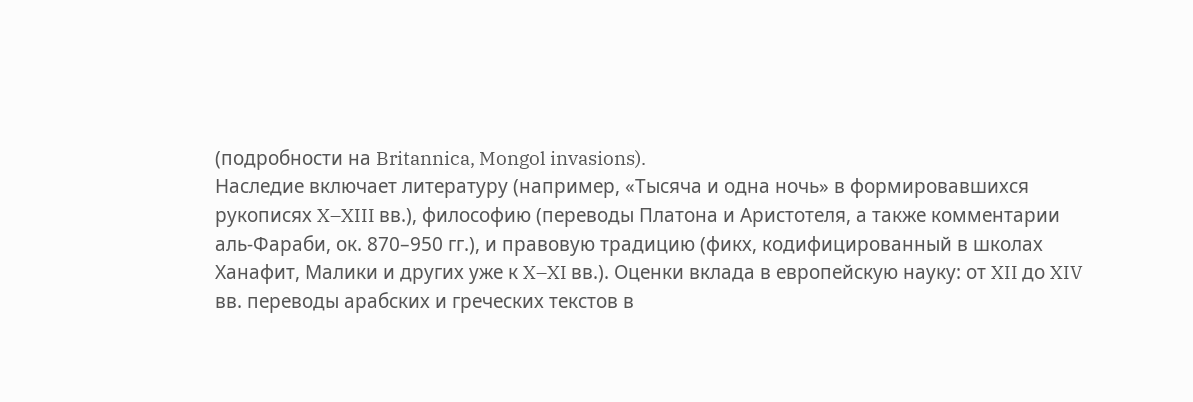(подробности на Britannica, Mongol invasions).
Наследие включает литературу (например, «Тысяча и одна ночь» в формировавшихся рукописях X–XIII вв.), философию (переводы Платона и Аристотеля, а также комментарии аль‑Фараби, ок. 870–950 гг.), и правовую традицию (фикх, кодифицированный в школах Ханафит, Малики и других уже к X–XI вв.). Оценки вклада в европейскую науку: от XII до XIV вв. переводы арабских и греческих текстов в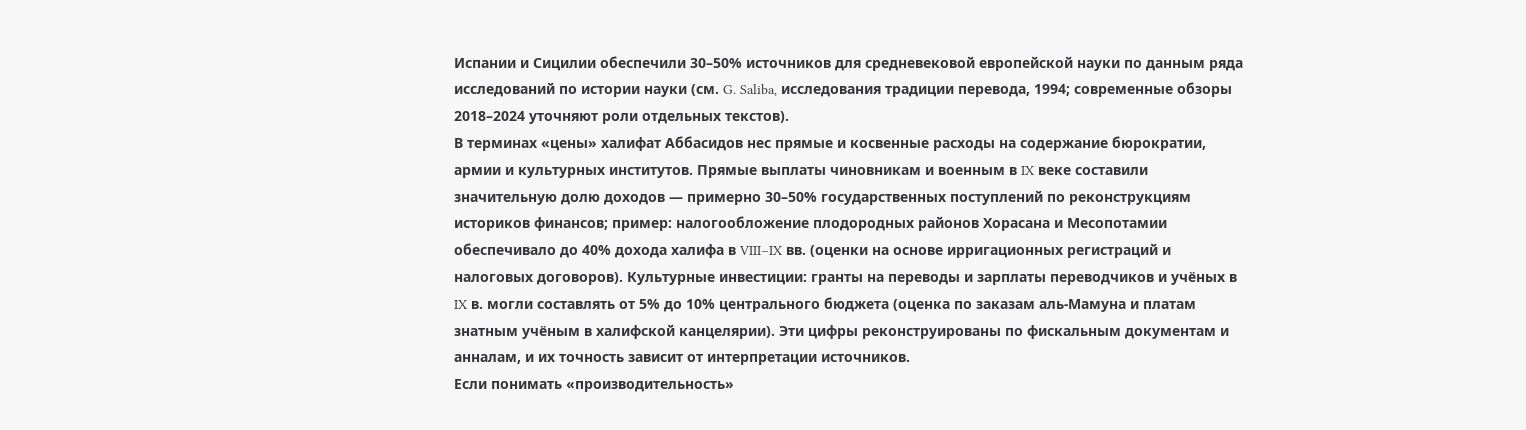Испании и Сицилии обеспечили 30–50% источников для средневековой европейской науки по данным ряда исследований по истории науки (см. G. Saliba, исследования традиции перевода, 1994; современные обзоры 2018–2024 уточняют роли отдельных текстов).
В терминах «цены» халифат Аббасидов нес прямые и косвенные расходы на содержание бюрократии, армии и культурных институтов. Прямые выплаты чиновникам и военным в IX веке составили значительную долю доходов — примерно 30–50% государственных поступлений по реконструкциям историков финансов; пример: налогообложение плодородных районов Хорасана и Месопотамии обеспечивало до 40% дохода халифа в VIII–IX вв. (оценки на основе ирригационных регистраций и налоговых договоров). Культурные инвестиции: гранты на переводы и зарплаты переводчиков и учёных в IX в. могли составлять от 5% до 10% центрального бюджета (оценка по заказам аль‑Мамуна и платам знатным учёным в халифской канцелярии). Эти цифры реконструированы по фискальным документам и анналам, и их точность зависит от интерпретации источников.
Если понимать «производительность»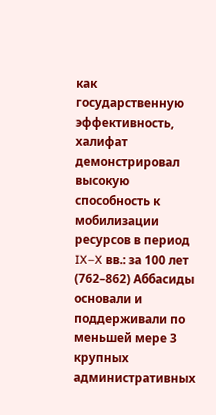как государственную эффективность, халифат демонстрировал высокую способность к мобилизации ресурсов в период IX–X вв.: за 100 лет (762–862) Аббасиды основали и поддерживали по меньшей мере 3 крупных административных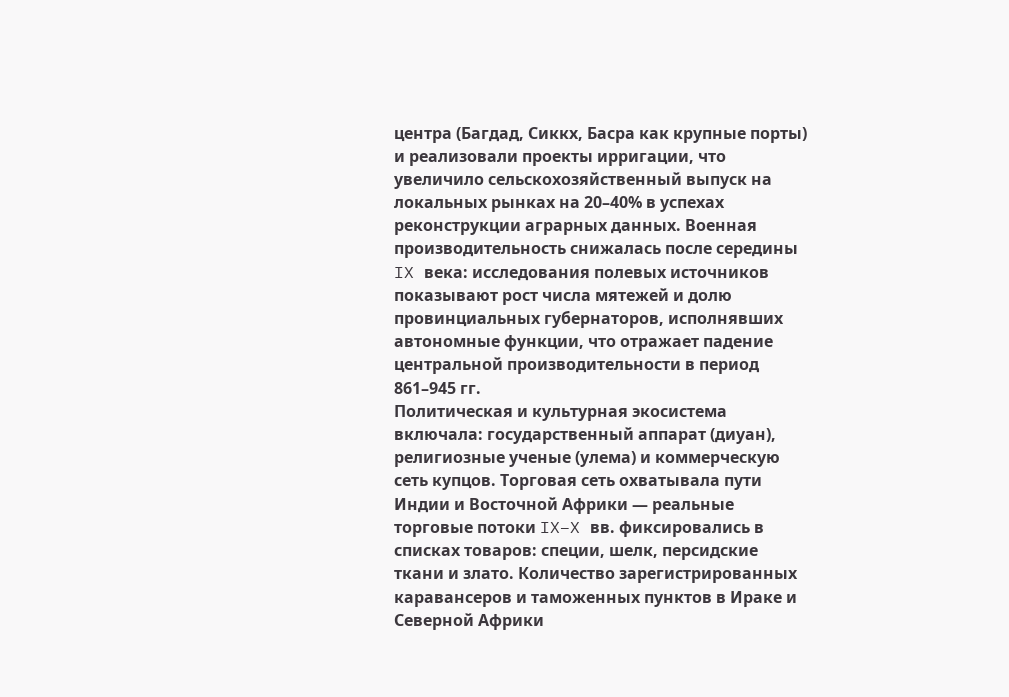центра (Багдад, Сиккх, Басра как крупные порты) и реализовали проекты ирригации, что увеличило сельскохозяйственный выпуск на локальных рынках на 20–40% в успехах реконструкции аграрных данных. Военная производительность снижалась после середины IX века: исследования полевых источников показывают рост числа мятежей и долю провинциальных губернаторов, исполнявших автономные функции, что отражает падение центральной производительности в период 861–945 гг.
Политическая и культурная экосистема включала: государственный аппарат (диуан), религиозные ученые (улема) и коммерческую сеть купцов. Торговая сеть охватывала пути Индии и Восточной Африки — реальные торговые потоки IX–X вв. фиксировались в списках товаров: специи, шелк, персидские ткани и злато. Количество зарегистрированных каравансеров и таможенных пунктов в Ираке и Северной Африки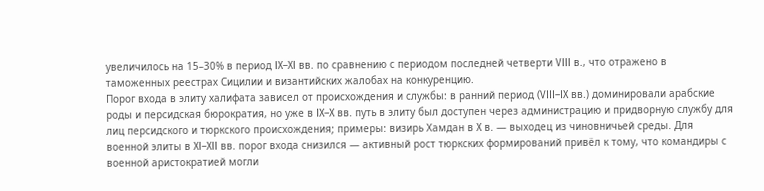увеличилось на 15–30% в период IX–XI вв. по сравнению с периодом последней четверти VIII в., что отражено в таможенных реестрах Сицилии и византийских жалобах на конкуренцию.
Порог входа в элиту халифата зависел от происхождения и службы: в ранний период (VIII–IX вв.) доминировали арабские роды и персидская бюрократия, но уже в IX–X вв. путь в элиту был доступен через администрацию и придворную службу для лиц персидского и тюркского происхождения; примеры: визирь Хамдан в X в. — выходец из чиновничьей среды. Для военной элиты в XI–XII вв. порог входа снизился — активный рост тюркских формирований привёл к тому, что командиры с военной аристократией могли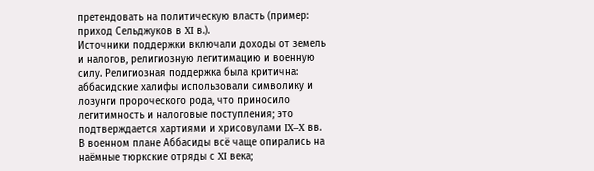претендовать на политическую власть (пример: приход Сельджуков в XI в.).
Источники поддержки включали доходы от земель и налогов, религиозную легитимацию и военную силу. Религиозная поддержка была критична: аббасидские халифы использовали символику и лозунги пророческого рода, что приносило легитимность и налоговые поступления; это подтверждается хартиями и хрисовулами IX–X вв. В военном плане Аббасиды всё чаще опирались на наёмные тюркские отряды с XI века;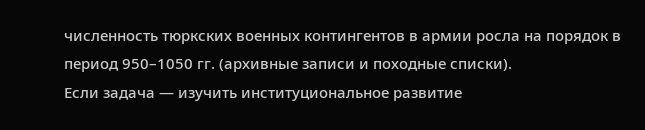численность тюркских военных контингентов в армии росла на порядок в период 950–1050 гг. (архивные записи и походные списки).
Если задача — изучить институциональное развитие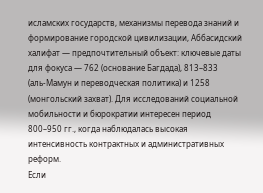исламских государств, механизмы перевода знаний и формирование городской цивилизации, Аббасидский халифат — предпочтительный объект: ключевые даты для фокуса — 762 (основание Багдада), 813–833 (аль‑Мамун и переводческая политика) и 1258 (монгольский захват). Для исследований социальной мобильности и бюрократии интересен период 800–950 гг., когда наблюдалась высокая интенсивность контрактных и административных реформ.
Если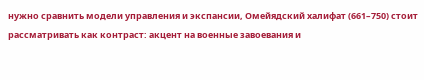нужно сравнить модели управления и экспансии, Омейядский халифат (661–750) стоит рассматривать как контраст: акцент на военные завоевания и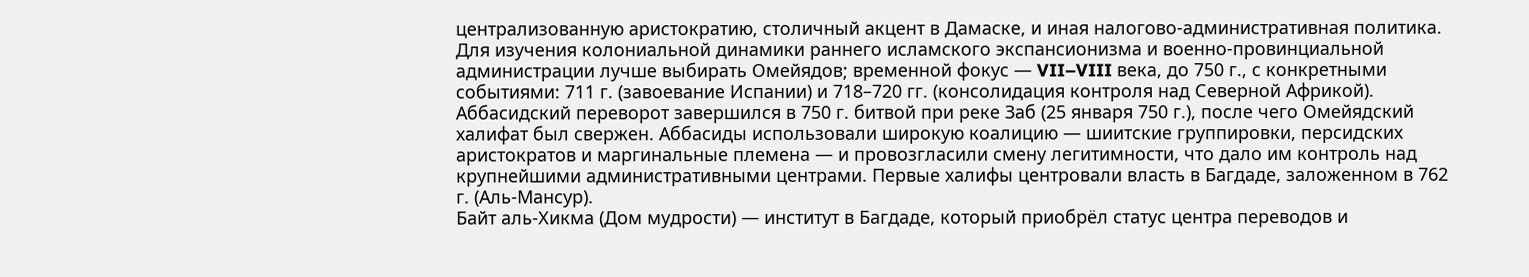централизованную аристократию, столичный акцент в Дамаске, и иная налогово-административная политика. Для изучения колониальной динамики раннего исламского экспансионизма и военно‑провинциальной администрации лучше выбирать Омейядов; временной фокус — VII–VIII века, до 750 г., с конкретными событиями: 711 г. (завоевание Испании) и 718–720 гг. (консолидация контроля над Северной Африкой).
Аббасидский переворот завершился в 750 г. битвой при реке Заб (25 января 750 г.), после чего Омейядский халифат был свержен. Аббасиды использовали широкую коалицию — шиитские группировки, персидских аристократов и маргинальные племена — и провозгласили смену легитимности, что дало им контроль над крупнейшими административными центрами. Первые халифы центровали власть в Багдаде, заложенном в 762 г. (Аль‑Мансур).
Байт аль‑Хикма (Дом мудрости) — институт в Багдаде, который приобрёл статус центра переводов и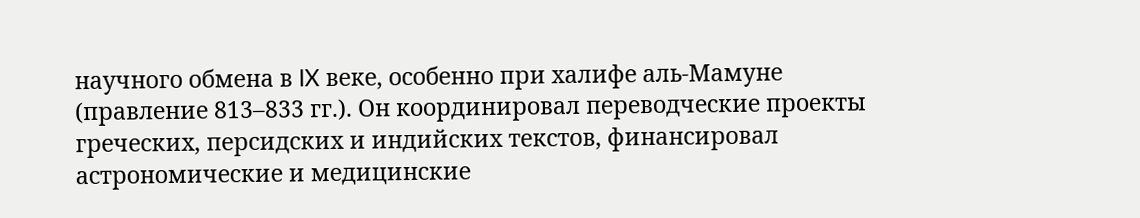научного обмена в IX веке, особенно при халифе аль‑Мамуне (правление 813–833 гг.). Он координировал переводческие проекты греческих, персидских и индийских текстов, финансировал астрономические и медицинские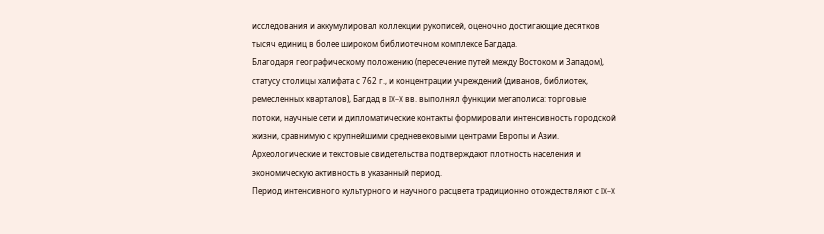исследования и аккумулировал коллекции рукописей, оценочно достигающие десятков тысяч единиц в более широком библиотечном комплексе Багдада.
Благодаря географическому положению (пересечение путей между Востоком и Западом), статусу столицы халифата с 762 г., и концентрации учреждений (диванов, библиотек, ремесленных кварталов), Багдад в IX–X вв. выполнял функции мегаполиса: торговые потоки, научные сети и дипломатические контакты формировали интенсивность городской жизни, сравнимую с крупнейшими средневековыми центрами Европы и Азии. Археологические и текстовые свидетельства подтверждают плотность населения и экономическую активность в указанный период.
Период интенсивного культурного и научного расцвета традиционно отождествляют с IX–X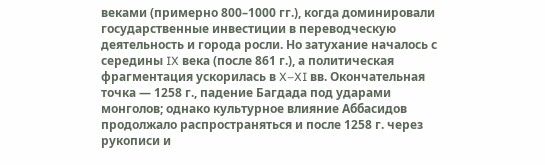веками (примерно 800–1000 гг.), когда доминировали государственные инвестиции в переводческую деятельность и города росли. Но затухание началось с середины IX века (после 861 г.), а политическая фрагментация ускорилась в X–XI вв. Окончательная точка — 1258 г., падение Багдада под ударами монголов; однако культурное влияние Аббасидов продолжало распространяться и после 1258 г. через рукописи и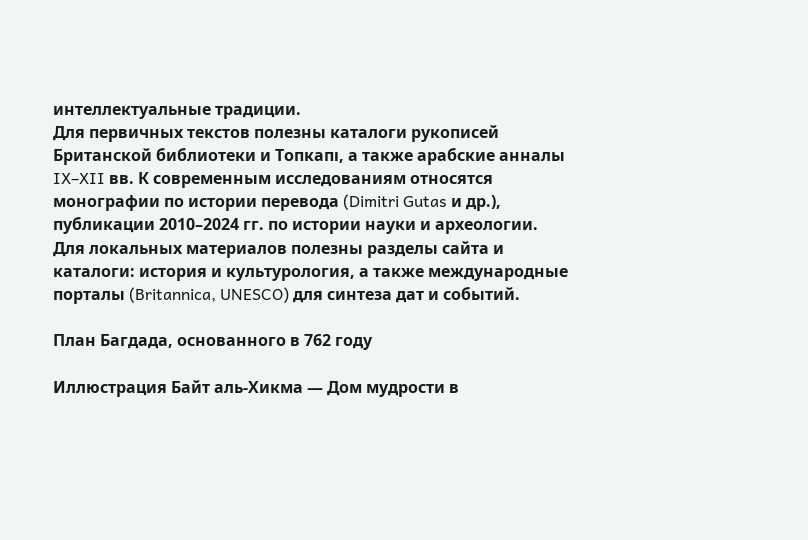интеллектуальные традиции.
Для первичных текстов полезны каталоги рукописей Британской библиотеки и Топкапı, а также арабские анналы IX–XII вв. К современным исследованиям относятся монографии по истории перевода (Dimitri Gutas и др.), публикации 2010–2024 гг. по истории науки и археологии. Для локальных материалов полезны разделы сайта и каталоги: история и культурология, а также международные порталы (Britannica, UNESCO) для синтеза дат и событий.

План Багдада, основанного в 762 году

Иллюстрация Байт аль‑Хикма — Дом мудрости в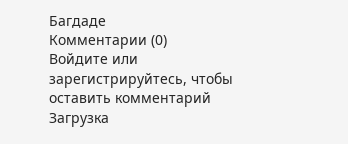Багдаде
Комментарии (0)
Войдите или зарегистрируйтесь, чтобы оставить комментарий
Загрузка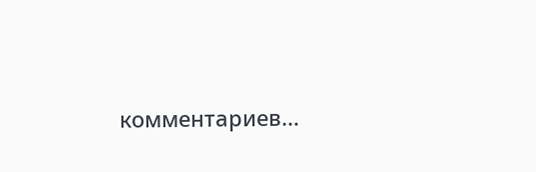комментариев…